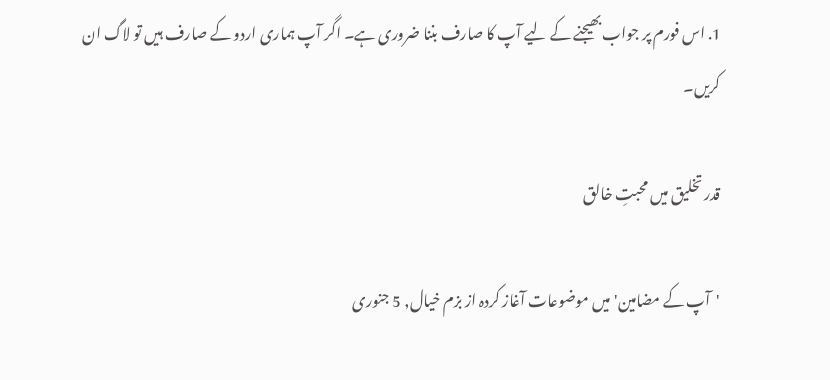1. اس فورم پر جواب بھیجنے کے لیے آپ کا صارف بننا ضروری ہے۔ اگر آپ ہماری اردو کے صارف ہیں تو لاگ ان کریں۔

قدر تخلیق میں محبتِ خالق

'آپ کے مضامین' میں موضوعات آغاز کردہ از بزم خیال, 5 جنوری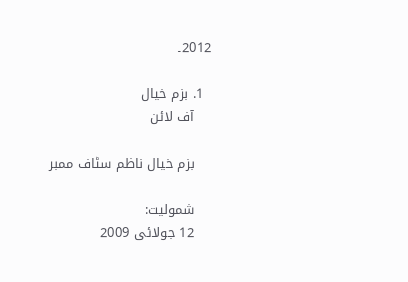2012۔

  1. بزم خیال
    آف لائن

    بزم خیال ناظم سٹاف ممبر

    شمولیت:
    12 جولائی 2009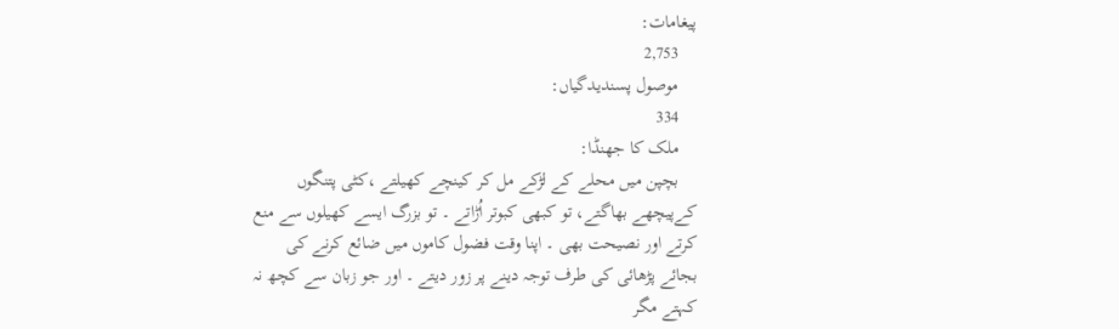پیغامات:
    2,753
    موصول پسندیدگیاں:
    334
    ملک کا جھنڈا:
    بچپن میں محلے کے لڑکے مل کر کینچے کھیلتے ،کٹی پتنگوں کےپیچھے بھاگتے، تو کبھی کبوتر اُڑاتے ۔ تو بزرگ ایسے کھیلوں سے منع کرتے اور نصیحت بھی ۔ اپنا وقت فضول کاموں میں ضائع کرنے کی بجائے پڑھائی کی طرف توجہ دینے پر زور دیتے ۔ اور جو زبان سے کچھ نہ کہتے مگر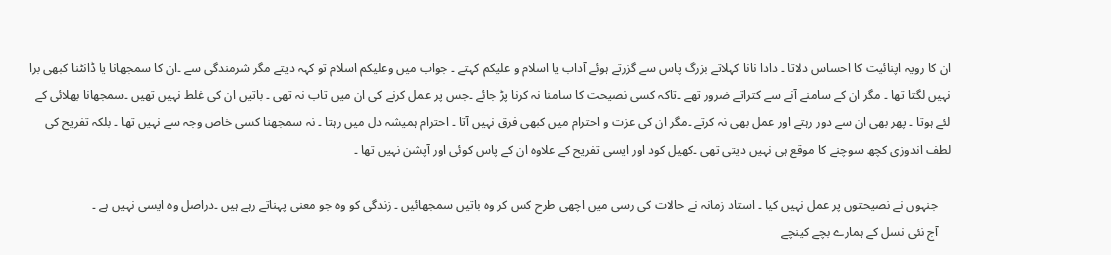ان کا رویہ اپنائیت کا احساس دلاتا ۔ دادا نانا کہلاتے بزرگ پاس سے گزرتے ہوئے آداب یا اسلام و علیکم کہتے ۔ جواب میں وعلیکم اسلام تو کہہ دیتے مگر شرمندگی سے ۔ان کا سمجھانا یا ڈانٹنا کبھی برا نہیں لگتا تھا ۔ مگر ان کے سامنے آنے سے کتراتے ضرور تھے ۔تاکہ کسی نصیحت کا سامنا نہ کرنا پڑ جائے ۔جس پر عمل کرنے کی ان میں تاب نہ تھی ۔ باتیں ان کی غلط نہیں تھیں ۔سمجھانا بھلائی کے لئے ہوتا ۔ پھر بھی ان سے دور رہتے اور عمل بھی نہ کرتے ۔مگر ان کی عزت و احترام میں کبھی فرق نہیں آتا ۔ احترام ہمیشہ دل میں رہتا ۔ نہ سمجھنا کسی خاص وجہ سے نہیں تھا ۔ بلکہ تفریح کی لطف اندوزی کچھ سوچنے کا موقع ہی نہیں دیتی تھی ۔کھیل کود اور ایسی تفریح کے علاوہ ان کے پاس کوئی اور آپشن نہیں تھا ۔

    جنہوں نے نصیحتوں پر عمل نہیں کیا ۔ استاد زمانہ نے حالات کی رسی میں اچھی طرح کس کر وہ باتیں سمجھائیں ۔ زندگی کو وہ جو معنی پہناتے رہے ہیں ۔دراصل وہ ایسی نہیں ہے ۔
    آج نئی نسل کے ہمارے بچے کینچے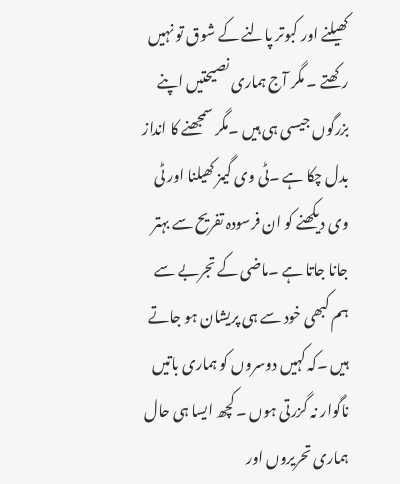کھیلنے اور کبوتر پالنے کے شوق تو نہیں رکھتے ۔ مگر آج ہماری نصیحتیں اپنے بزرگوں جیسی ہی ہیں ۔مگر سمجھنے کا انداز بدل چکا ہے ۔ٹی وی گیمز کھیلنا اور ٹی وی دیکھنے کو ان فرسودہ تفریح سے بہتر جانا جاتا ہے ۔ماضی کے تجربے سے ہم کبھی خود سے ہی پریشان ہو جاتے ہیں ۔کہ کہیں دوسروں کو ہماری باتیں ناگوار نہ گزرتی ہوں ۔ کچھ ایسا ہی حال ہماری تحریروں اور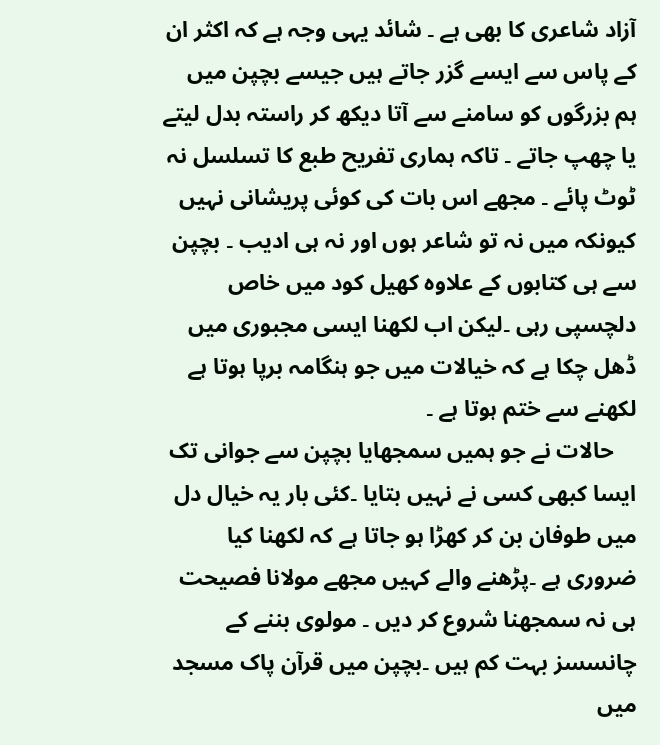آزاد شاعری کا بھی ہے ۔ شائد یہی وجہ ہے کہ اکثر ان کے پاس سے ایسے گزر جاتے ہیں جیسے بچپن میں ہم بزرگوں کو سامنے سے آتا دیکھ کر راستہ بدل لیتے یا چھپ جاتے ۔ تاکہ ہماری تفریح طبع کا تسلسل نہ ٹوٹ پائے ۔ مجھے اس بات کی کوئی پریشانی نہیں کیونکہ میں نہ تو شاعر ہوں اور نہ ہی ادیب ۔ بچپن سے ہی کتابوں کے علاوہ کھیل کود میں خاص دلچسپی رہی ۔لیکن اب لکھنا ایسی مجبوری میں ڈھل چکا ہے کہ خیالات میں جو ہنگامہ برپا ہوتا ہے لکھنے سے ختم ہوتا ہے ۔
    حالات نے جو ہمیں سمجھایا بچپن سے جوانی تک ایسا کبھی کسی نے نہیں بتایا ۔کئی بار یہ خیال دل میں طوفان بن کر کھڑا ہو جاتا ہے کہ لکھنا کیا ضروری ہے ۔پڑھنے والے کہیں مجھے مولانا فصیحت ہی نہ سمجھنا شروع کر دیں ۔ مولوی بننے کے چانسسز بہت کم ہیں ۔بچپن میں قرآن پاک مسجد میں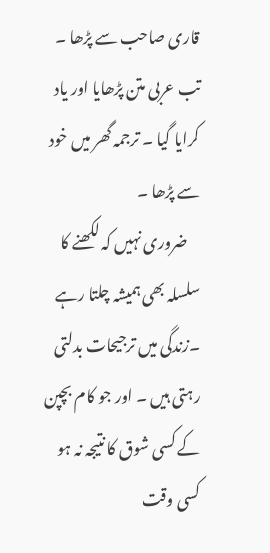قاری صاحب سے پڑھا ۔ تب عربی متن پڑھایا اور یاد کرایا گیا ۔ ترجمہ گھر میں خود سے پڑھا ۔
    ضروری نہیں کہ لکھنے کا سلسلہ بھی ہمیشہ چلتا رہے ۔زندگی میں ترجیحات بدلتی رہتی ہیں ۔ اور جو کام بچپن کے کسی شوق کا نتیجہ نہ ہو کسی وقت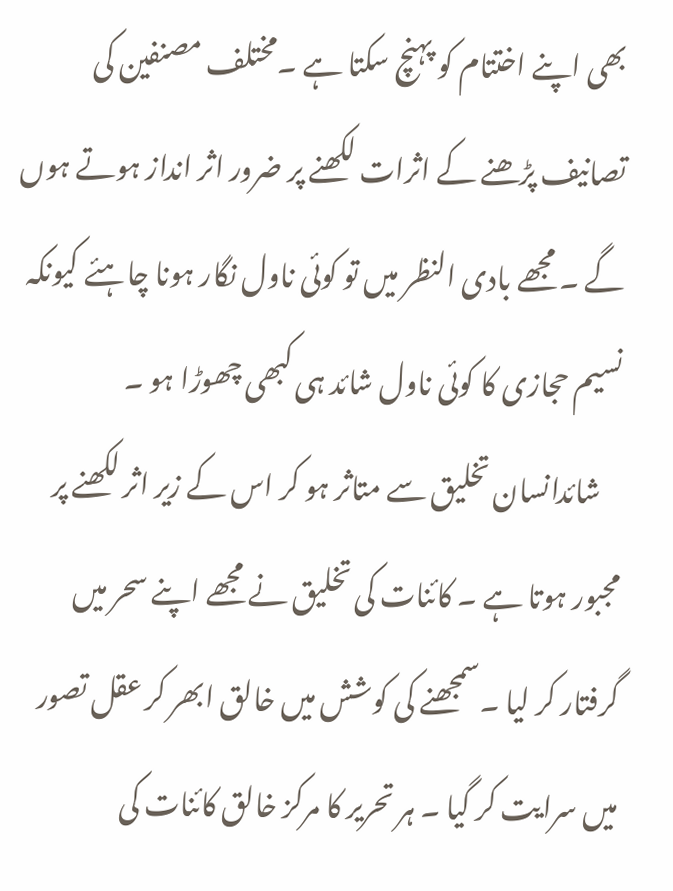بھی اپنے اختتام کو پہنچ سکتا ہے ۔مختلف مصنفین کی تصانیف پڑھنے کے اثرات لکھنے پر ضرور اثر انداز ہوتے ہوں گے ۔ مجھے بادی النظر میں تو کوئی ناول نگار ہونا چاہئے کیونکہ نسیم حجازی کا کوئی ناول شائد ہی کبھی چھوڑا ہو ۔
    شائدانسان تخلیق سے متاثر ہو کر اس کے زیر اثر لکھنے پر مجبور ہوتا ہے ۔ کائنات کی تخلیق نے مجھے اپنے سحر میں گرفتار کر لیا ۔سمجھنے کی کوشش میں خالق ابھر کر عقل تصور میں سرایت کر گیا ۔ ہر تحریر کا مرکز خالق کائنات کی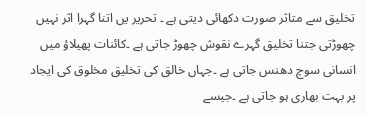تخلیق سے متاثر صورت دکھائی دیتی ہے ۔ تحریر یں اتنا گہرا اثر نہیں چھوڑتی جتنا تخلیق گہرے نقوش چھوڑ جاتی ہے ۔کائنات پھیلاؤ میں انسانی سوچ دھنس جاتی ہے ۔جہاں خالق کی تخلیق مخلوق کی ایجاد پر بہت بھاری ہو جاتی ہے ۔جیسے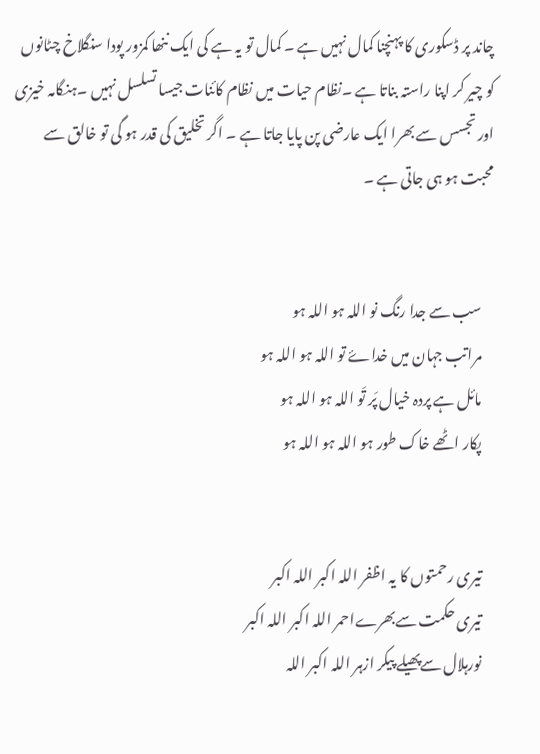چاند پر ڈسکوری کا پہنچنا کمال نہیں ہے ۔ کمال تو یہ ہے کی ایک ننھا کمزور پودا سنگلاخ چٹانوں کو چیر کر اپنا راستہ بناتا ہے ۔نظام حیات میں نظام کائنات جیسا تسلسل نہیں ۔ہنگامہ خیزی اور تجسس سے بھرا ایک عارضی پن پایا جاتا ہے ۔ اگر تخلیق کی قدر ہو گی تو خالق سے محبت ہو ہی جاتی ہے ۔


    سب سے جدا رنگ نو اللہ ہو اللہ ہو
    مراتب جہان میں خداۓ تو اللہ ہو اللہ ہو
    مائل ہے پردہ خیال پَر تَو اللہ ہو اللہ ہو
    پکار اٹھے خاک طور ہو اللہ ہو اللہ ہو


    تیری رحمتوں کا یہ اظفر اللہ اکبر اللہ اکبر
    تیری حکمت سےبھرےاحمر اللہ اکبر اللہ اکبر
    نورہلال سےپھیلے پیکر ازہر اللہ اکبر اللہ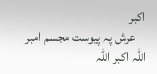اکبر
    عرش پہ پیوست مجسم امبر اللہ اکبر اللہ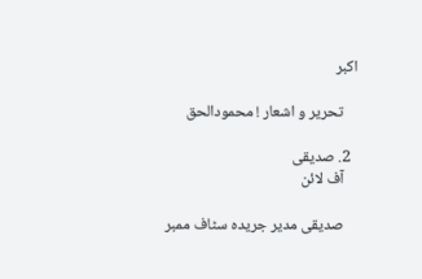اکبر

    تحریر و اشعار ! محمودالحق

  2. صدیقی
    آف لائن

    صدیقی مدیر جریدہ سٹاف ممبر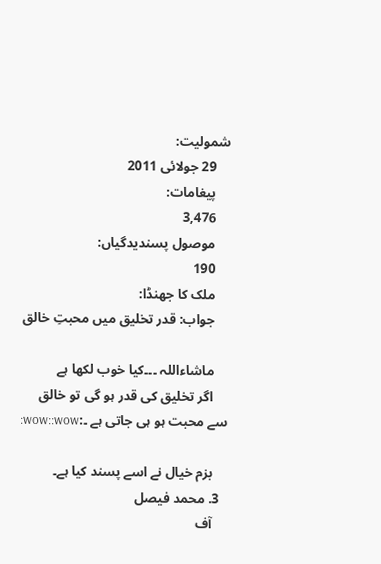شمولیت:
    29 جولائی 2011
    پیغامات:
    3,476
    موصول پسندیدگیاں:
    190
    ملک کا جھنڈا:
    جواب: قدر تخلیق میں محبتِ خالق

    ماشاءاللہ ۔۔۔کیا خوب لکھا ہے
    اگر تخلیق کی قدر ہو گی تو خالق سے محبت ہو ہی جاتی ہے ۔:wow::wow:

    بزم خیال نے اسے پسند کیا ہے۔
  3. محمد فیصل
    آف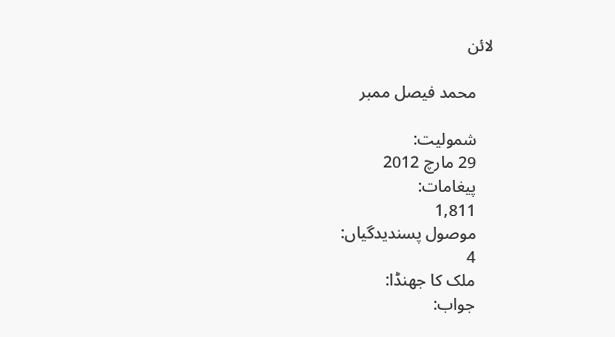لائن

    محمد فیصل ممبر

    شمولیت:
    29 مارچ 2012
    پیغامات:
    1,811
    موصول پسندیدگیاں:
    4
    ملک کا جھنڈا:
    جواب: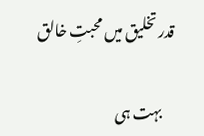قدر تخلیق میں محبتِ خالق

    بہت ہی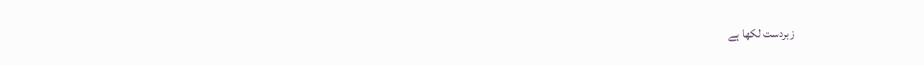زبردست لکھا ہے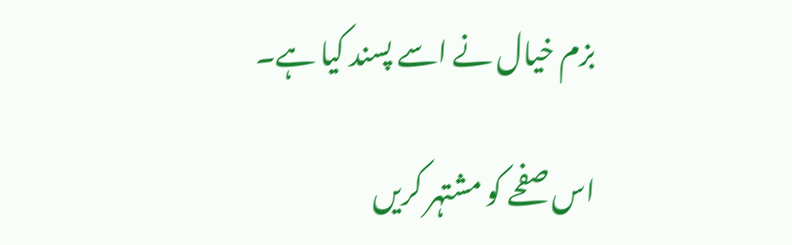بزم خیال نے اسے پسند کیا ہے۔

اس صفحے کو مشتہر کریں